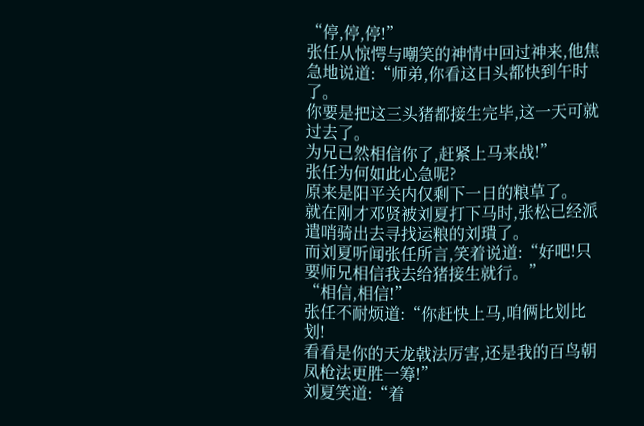“停,停,停!”
张任从惊愕与嘲笑的神情中回过神来,他焦急地说道:“师弟,你看这日头都快到午时了。
你要是把这三头猪都接生完毕,这一天可就过去了。
为兄已然相信你了,赶紧上马来战!”
张任为何如此心急呢?
原来是阳平关内仅剩下一日的粮草了。
就在刚才邓贤被刘夏打下马时,张松已经派遣哨骑出去寻找运粮的刘璝了。
而刘夏听闻张任所言,笑着说道:“好吧!只要师兄相信我去给猪接生就行。”
“相信,相信!”
张任不耐烦道:“你赶快上马,咱俩比划比划!
看看是你的天龙戟法厉害,还是我的百鸟朝凤枪法更胜一筹!”
刘夏笑道:“着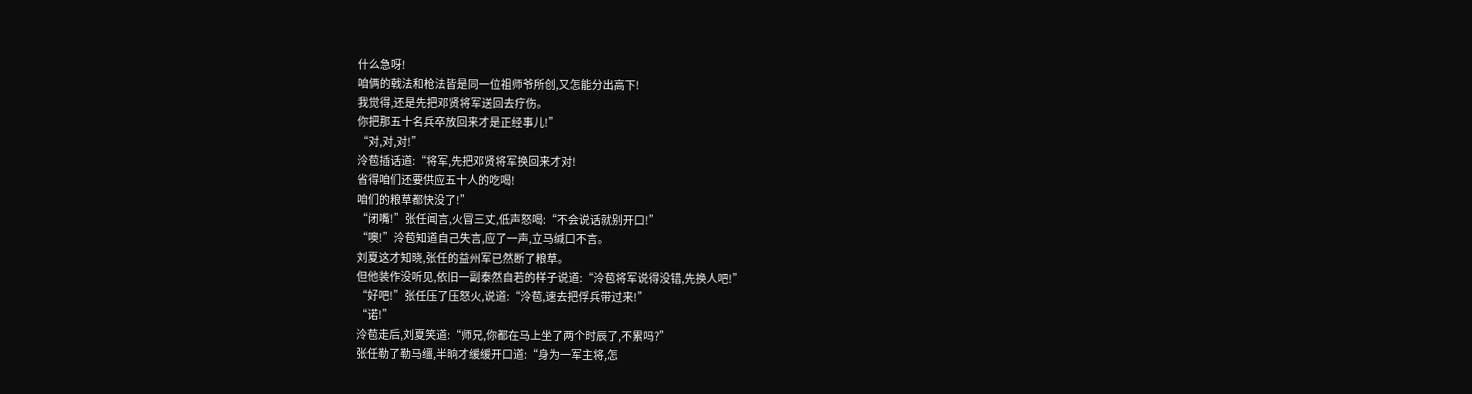什么急呀!
咱俩的戟法和枪法皆是同一位祖师爷所创,又怎能分出高下!
我觉得,还是先把邓贤将军送回去疗伤。
你把那五十名兵卒放回来才是正经事儿!”
“对,对,对!”
泠苞插话道:“将军,先把邓贤将军换回来才对!
省得咱们还要供应五十人的吃喝!
咱们的粮草都快没了!”
“闭嘴!”张任闻言,火冒三丈,低声怒喝:“不会说话就别开口!”
“噢!”泠苞知道自己失言,应了一声,立马缄口不言。
刘夏这才知晓,张任的益州军已然断了粮草。
但他装作没听见,依旧一副泰然自若的样子说道:“泠苞将军说得没错,先换人吧!”
“好吧!”张任压了压怒火,说道:“泠苞,速去把俘兵带过来!”
“诺!”
泠苞走后,刘夏笑道:“师兄,你都在马上坐了两个时辰了,不累吗?”
张任勒了勒马缰,半晌才缓缓开口道:“身为一军主将,怎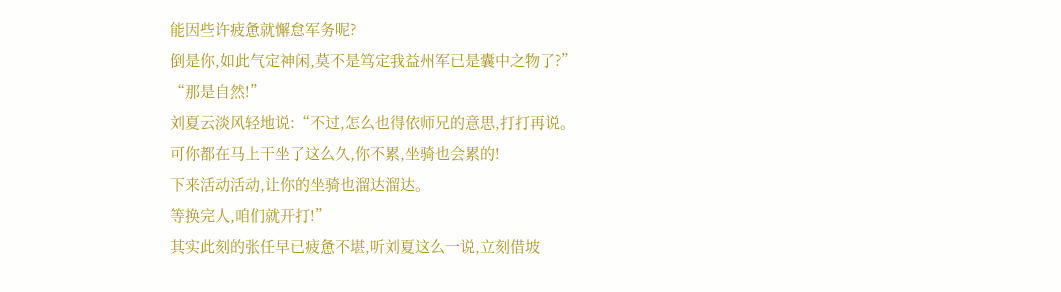能因些许疲惫就懈怠军务呢?
倒是你,如此气定神闲,莫不是笃定我益州军已是囊中之物了?”
“那是自然!”
刘夏云淡风轻地说:“不过,怎么也得依师兄的意思,打打再说。
可你都在马上干坐了这么久,你不累,坐骑也会累的!
下来活动活动,让你的坐骑也溜达溜达。
等换完人,咱们就开打!”
其实此刻的张任早已疲惫不堪,听刘夏这么一说,立刻借坡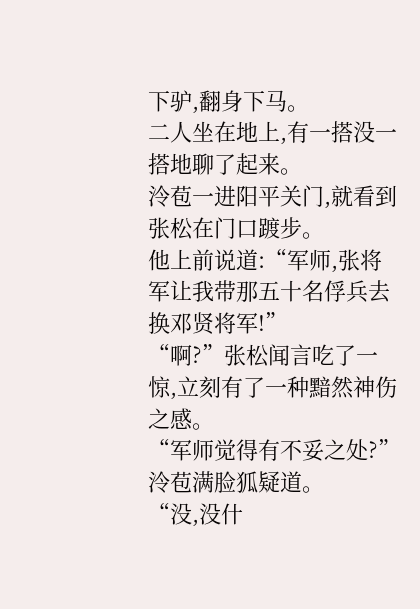下驴,翻身下马。
二人坐在地上,有一搭没一搭地聊了起来。
泠苞一进阳平关门,就看到张松在门口踱步。
他上前说道:“军师,张将军让我带那五十名俘兵去换邓贤将军!”
“啊?”张松闻言吃了一惊,立刻有了一种黯然神伤之感。
“军师觉得有不妥之处?”泠苞满脸狐疑道。
“没,没什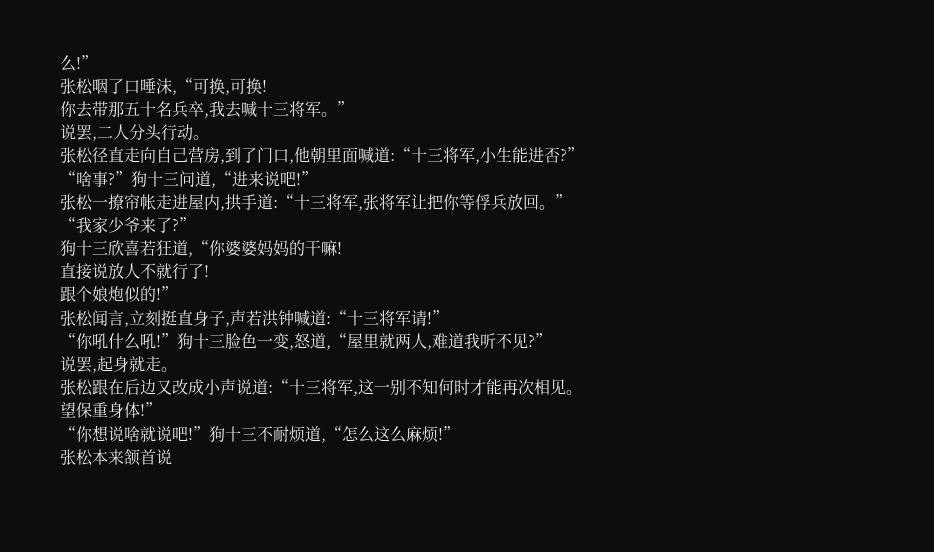么!”
张松咽了口唾沫,“可换,可换!
你去带那五十名兵卒,我去喊十三将军。”
说罢,二人分头行动。
张松径直走向自己营房,到了门口,他朝里面喊道:“十三将军,小生能进否?”
“啥事?”狗十三问道,“进来说吧!”
张松一撩帘帐走进屋内,拱手道:“十三将军,张将军让把你等俘兵放回。”
“我家少爷来了?”
狗十三欣喜若狂道,“你婆婆妈妈的干嘛!
直接说放人不就行了!
跟个娘炮似的!”
张松闻言,立刻挺直身子,声若洪钟喊道:“十三将军请!”
“你吼什么吼!”狗十三脸色一变,怒道,“屋里就两人,难道我听不见?”
说罢,起身就走。
张松跟在后边又改成小声说道:“十三将军,这一别不知何时才能再次相见。
望保重身体!”
“你想说啥就说吧!”狗十三不耐烦道,“怎么这么麻烦!”
张松本来颔首说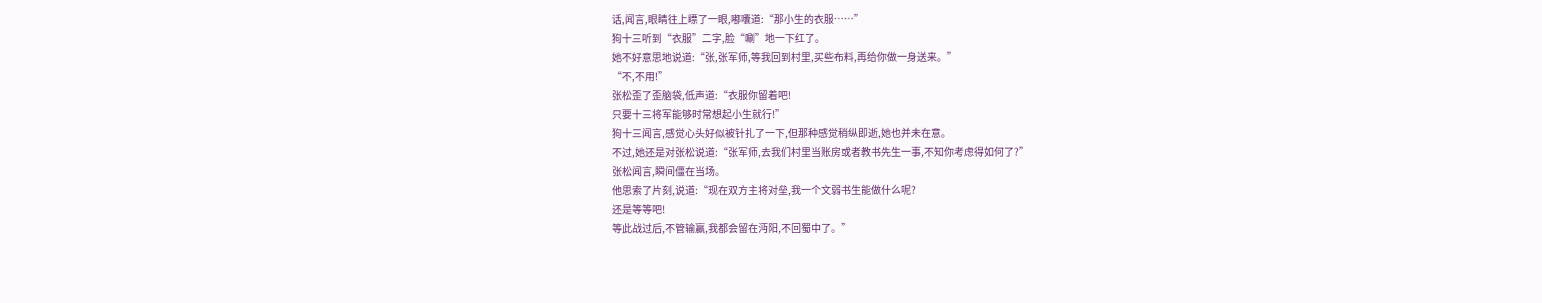话,闻言,眼睛往上瞟了一眼,嘟囔道:“那小生的衣服……”
狗十三听到“衣服”二字,脸“唰”地一下红了。
她不好意思地说道:“张,张军师,等我回到村里,买些布料,再给你做一身送来。”
“不,不用!”
张松歪了歪脑袋,低声道:“衣服你留着吧!
只要十三将军能够时常想起小生就行!”
狗十三闻言,感觉心头好似被针扎了一下,但那种感觉稍纵即逝,她也并未在意。
不过,她还是对张松说道:“张军师,去我们村里当账房或者教书先生一事,不知你考虑得如何了?”
张松闻言,瞬间僵在当场。
他思索了片刻,说道:“现在双方主将对垒,我一个文弱书生能做什么呢?
还是等等吧!
等此战过后,不管输赢,我都会留在沔阳,不回蜀中了。”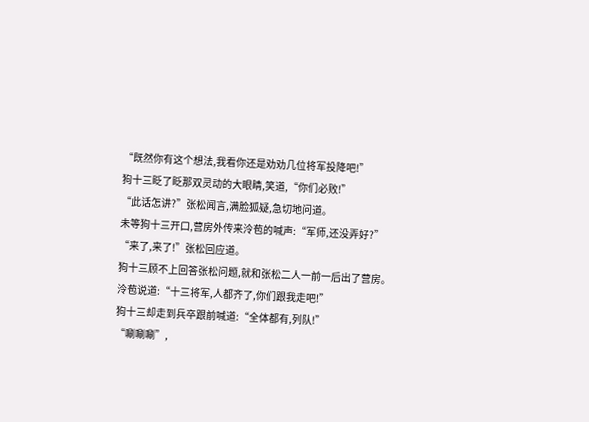“既然你有这个想法,我看你还是劝劝几位将军投降吧!”
狗十三眨了眨那双灵动的大眼睛,笑道,“你们必败!”
“此话怎讲?”张松闻言,满脸狐疑,急切地问道。
未等狗十三开口,营房外传来泠苞的喊声:“军师,还没弄好?”
“来了,来了!”张松回应道。
狗十三顾不上回答张松问题,就和张松二人一前一后出了营房。
泠苞说道:“十三将军,人都齐了,你们跟我走吧!”
狗十三却走到兵卒跟前喊道:“全体都有,列队!”
“唰唰唰”,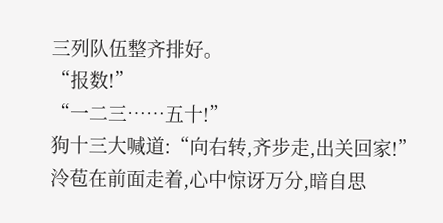三列队伍整齐排好。
“报数!”
“一二三……五十!”
狗十三大喊道:“向右转,齐步走,出关回家!”
泠苞在前面走着,心中惊讶万分,暗自思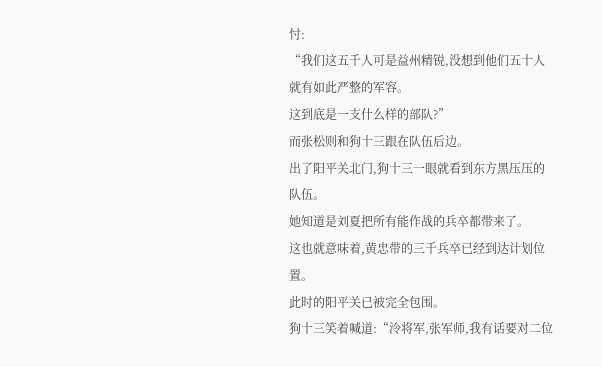忖:
“我们这五千人可是益州精锐,没想到他们五十人就有如此严整的军容。
这到底是一支什么样的部队?”
而张松则和狗十三跟在队伍后边。
出了阳平关北门,狗十三一眼就看到东方黑压压的队伍。
她知道是刘夏把所有能作战的兵卒都带来了。
这也就意味着,黄忠带的三千兵卒已经到达计划位置。
此时的阳平关已被完全包围。
狗十三笑着喊道:“泠将军,张军师,我有话要对二位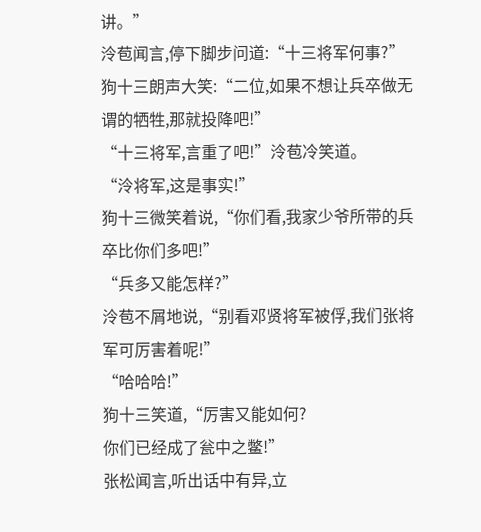讲。”
泠苞闻言,停下脚步问道:“十三将军何事?”
狗十三朗声大笑:“二位,如果不想让兵卒做无谓的牺牲,那就投降吧!”
“十三将军,言重了吧!”泠苞冷笑道。
“泠将军,这是事实!”
狗十三微笑着说,“你们看,我家少爷所带的兵卒比你们多吧!”
“兵多又能怎样?”
泠苞不屑地说,“别看邓贤将军被俘,我们张将军可厉害着呢!”
“哈哈哈!”
狗十三笑道,“厉害又能如何?
你们已经成了瓮中之鳖!”
张松闻言,听出话中有异,立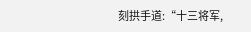刻拱手道:“十三将军,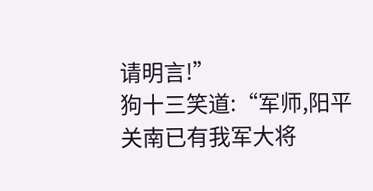请明言!”
狗十三笑道:“军师,阳平关南已有我军大将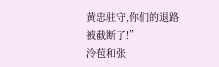黄忠驻守,你们的退路被截断了!”
泠苞和张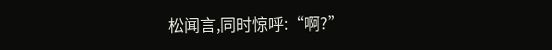松闻言,同时惊呼:“啊?”